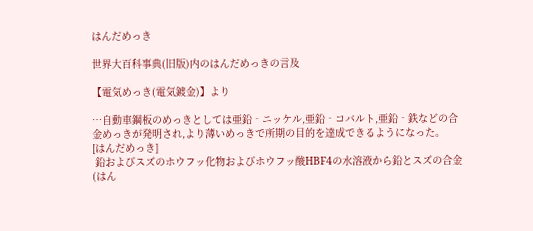はんだめっき

世界大百科事典(旧版)内のはんだめっきの言及

【電気めっき(電気鍍金)】より

…自動車鋼板のめっきとしては亜鉛‐ニッケル,亜鉛‐コバルト,亜鉛‐鉄などの合金めっきが発明され,より薄いめっきで所期の目的を達成できるようになった。
[はんだめっき]
 鉛およびスズのホウフッ化物およびホウフッ酸HBF4の水溶液から鉛とスズの合金(はん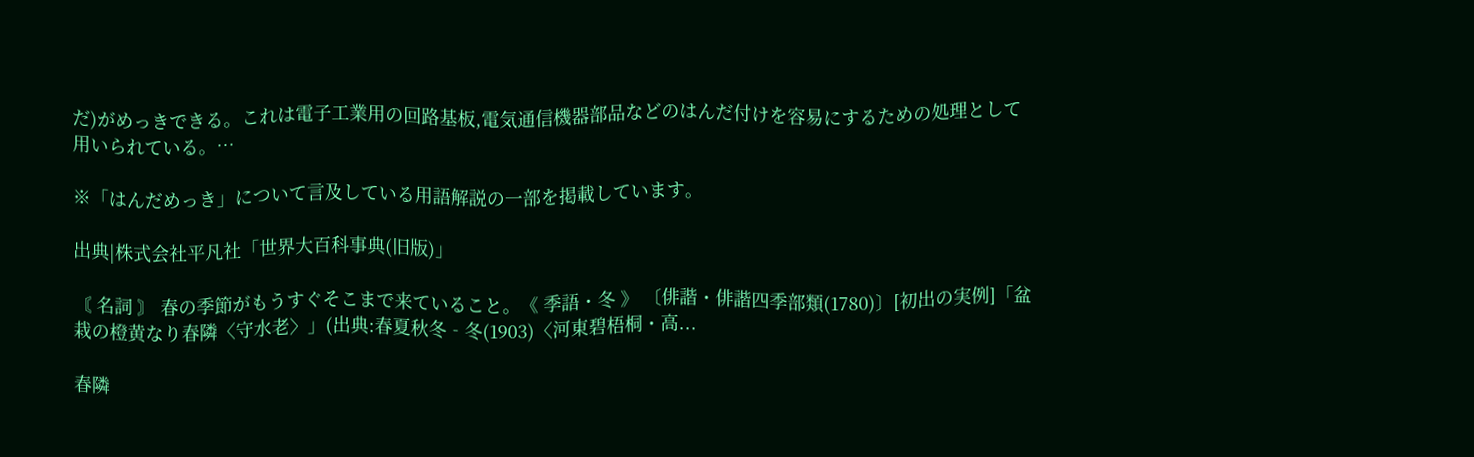だ)がめっきできる。これは電子工業用の回路基板,電気通信機器部品などのはんだ付けを容易にするための処理として用いられている。…

※「はんだめっき」について言及している用語解説の一部を掲載しています。

出典|株式会社平凡社「世界大百科事典(旧版)」

〘 名詞 〙 春の季節がもうすぐそこまで来ていること。《 季語・冬 》 〔俳諧・俳諧四季部類(1780)〕[初出の実例]「盆栽の橙黄なり春隣〈守水老〉」(出典:春夏秋冬‐冬(1903)〈河東碧梧桐・高...

春隣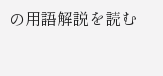の用語解説を読む